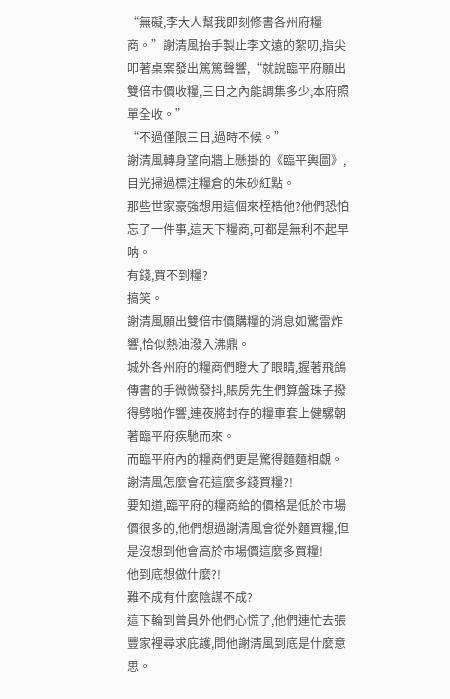“無礙,李大人幫我即刻修書各州府糧商。”謝清風抬手製止李文遠的絮叨,指尖叩著桌案發出篤篤聲響,“就說臨平府願出雙倍市價收糧,三日之內能調集多少,本府照單全收。”
“不過僅限三日,過時不候。”
謝清風轉身望向牆上懸掛的《臨平輿圖》,目光掃過標注糧倉的朱砂紅點。
那些世家豪強想用這個來桎梏他?他們恐怕忘了一件事,這天下糧商,可都是無利不起早呐。
有錢,買不到糧?
搞笑。
謝清風願出雙倍市價購糧的消息如驚雷炸響,恰似熱油潑入沸鼎。
城外各州府的糧商們瞪大了眼睛,握著飛鴿傳書的手微微發抖,賬房先生們算盤珠子撥得劈啪作響,連夜將封存的糧車套上健騾朝著臨平府疾馳而來。
而臨平府內的糧商們更是驚得麵麵相覷。
謝清風怎麼會花這麼多錢買糧?!
要知道,臨平府的糧商給的價格是低於市場價很多的,他們想過謝清風會從外麵買糧,但是沒想到他會高於市場價這麼多買糧!
他到底想做什麼?!
難不成有什麼陰謀不成?
這下輪到曾員外他們心慌了,他們連忙去張豐家裡尋求庇護,問他謝清風到底是什麼意思。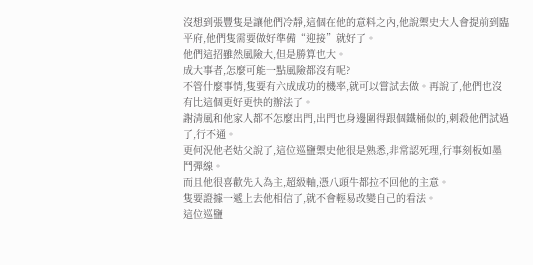沒想到張豐隻是讓他們冷靜,這個在他的意料之內,他說禦史大人會提前到臨平府,他們隻需要做好準備“迎接”就好了。
他們這招雖然風險大,但是勝算也大。
成大事者,怎麼可能一點風險都沒有呢?
不管什麼事情,隻要有六成成功的機率,就可以嘗試去做。再說了,他們也沒有比這個更好更快的辦法了。
謝清風和他家人都不怎麼出門,出門也身邊圍得跟個鐵桶似的,刺殺他們試過了,行不通。
更何況他老姑父說了,這位巡鹽禦史他很是熟悉,非常認死理,行事刻板如墨鬥彈線。
而且他很喜歡先入為主,超級軸,憑八頭牛都拉不回他的主意。
隻要證據一遞上去他相信了,就不會輕易改變自己的看法。
這位巡鹽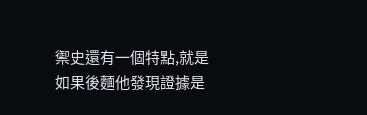禦史還有一個特點,就是如果後麵他發現證據是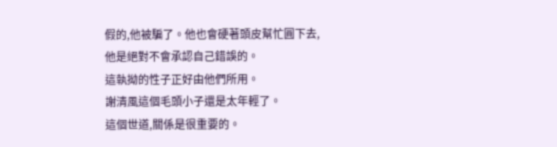假的,他被騙了。他也會硬著頭皮幫忙圓下去,他是絕對不會承認自己錯誤的。
這執拗的性子正好由他們所用。
謝清風這個毛頭小子還是太年輕了。
這個世道,關係是很重要的。